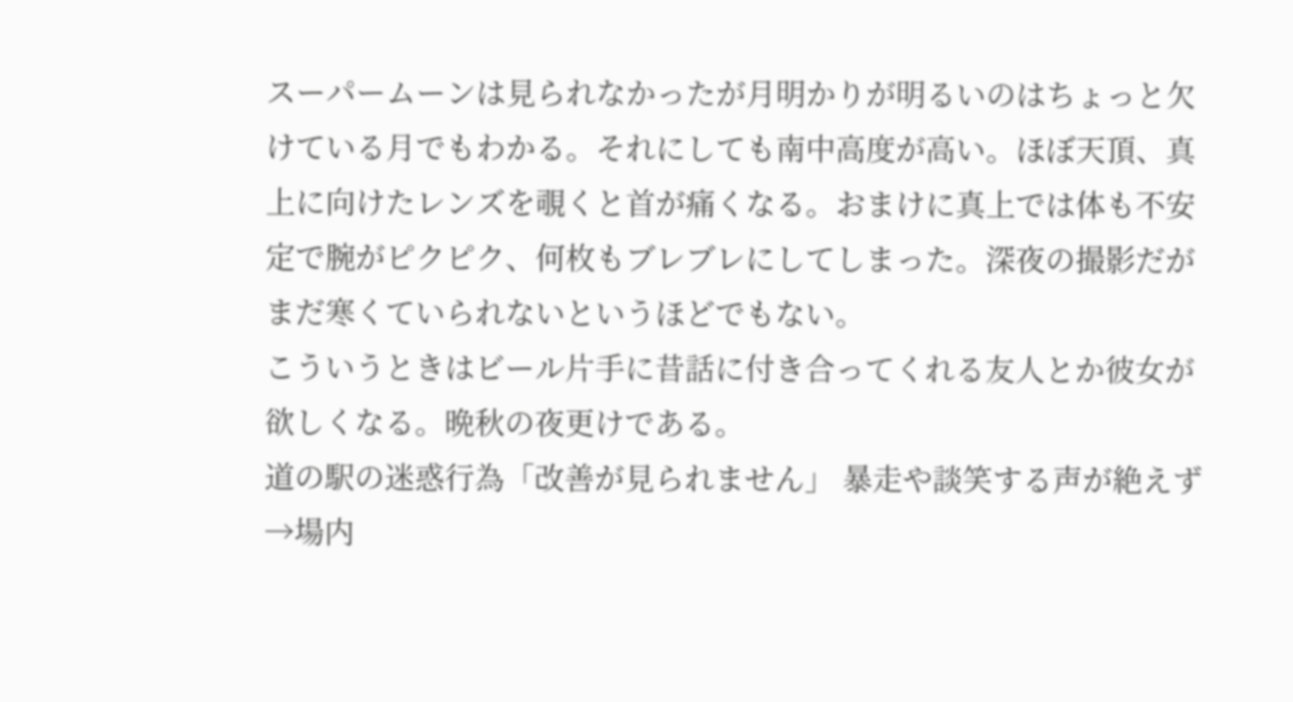スーパームーンは見られなかったが月明かりが明るいのはちょっと欠けている月でもわかる。それにしても南中高度が高い。ほぼ天頂、真上に向けたレンズを覗くと首が痛くなる。おまけに真上では体も不安定で腕がピクピク、何枚もブレブレにしてしまった。深夜の撮影だがまだ寒くていられないというほどでもない。
こういうときはビール片手に昔話に付き合ってくれる友人とか彼女が欲しくなる。晩秋の夜更けである。
道の駅の迷惑行為「改善が見られません」 暴走や談笑する声が絶えず→場内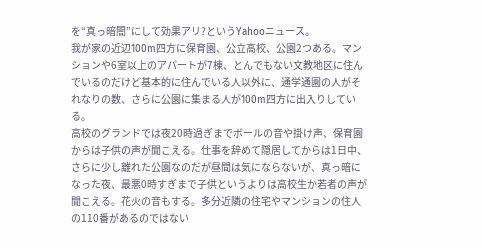を“真っ暗闇”にして効果アリ?というYahooニュース。
我が家の近辺100m四方に保育園、公立高校、公園2つある。マンションや6室以上のアパートが7棟、とんでもない文教地区に住んでいるのだけど基本的に住んでいる人以外に、通学通園の人がそれなりの数、さらに公園に集まる人が100m四方に出入りしている。
高校のグランドでは夜20時過ぎまでボールの音や掛け声、保育園からは子供の声が聞こえる。仕事を辞めて隠居してからは1日中、さらに少し離れた公園なのだが昼間は気にならないが、真っ暗になった夜、最悪0時すぎまで子供というよりは高校生か若者の声が聞こえる。花火の音もする。多分近隣の住宅やマンションの住人の110番があるのではない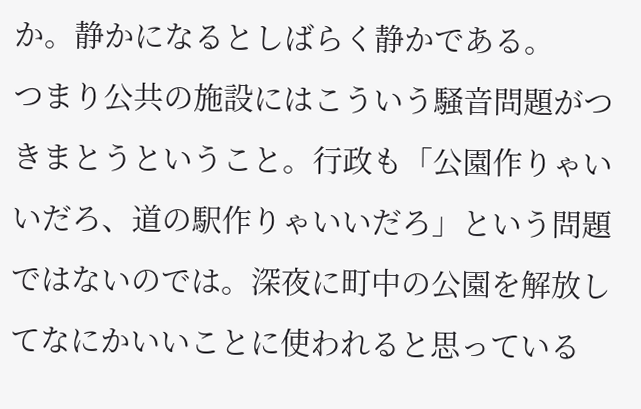か。静かになるとしばらく静かである。
つまり公共の施設にはこういう騒音問題がつきまとうということ。行政も「公園作りゃいいだろ、道の駅作りゃいいだろ」という問題ではないのでは。深夜に町中の公園を解放してなにかいいことに使われると思っている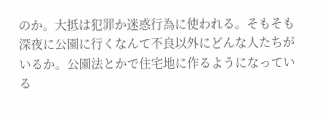のか。大抵は犯罪か迷惑行為に使われる。そもそも深夜に公園に行くなんて不良以外にどんな人たちがいるか。公園法とかで住宅地に作るようになっている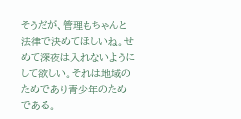そうだが、管理もちゃんと法律で決めてほしいね。せめて深夜は入れないようにして欲しい。それは地域のためであり青少年のためである。